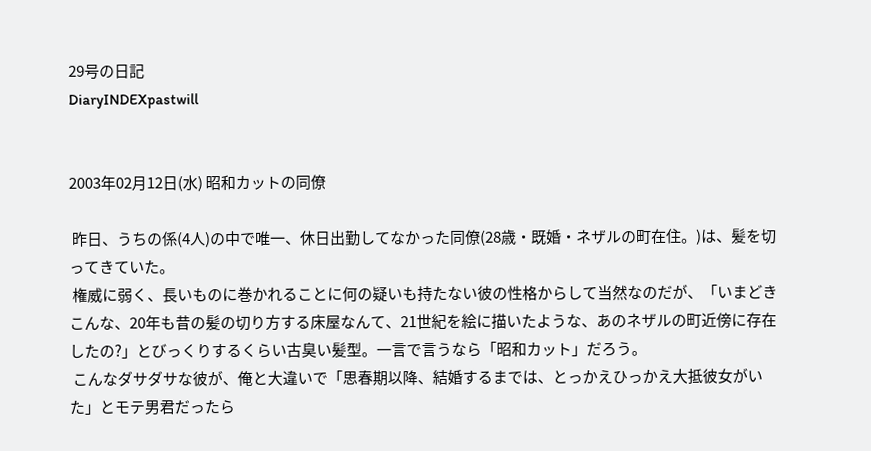29号の日記
DiaryINDEXpastwill


2003年02月12日(水) 昭和カットの同僚

 昨日、うちの係(4人)の中で唯一、休日出勤してなかった同僚(28歳・既婚・ネザルの町在住。)は、髪を切ってきていた。
 権威に弱く、長いものに巻かれることに何の疑いも持たない彼の性格からして当然なのだが、「いまどきこんな、20年も昔の髪の切り方する床屋なんて、21世紀を絵に描いたような、あのネザルの町近傍に存在したの?」とびっくりするくらい古臭い髪型。一言で言うなら「昭和カット」だろう。
 こんなダサダサな彼が、俺と大違いで「思春期以降、結婚するまでは、とっかえひっかえ大抵彼女がいた」とモテ男君だったら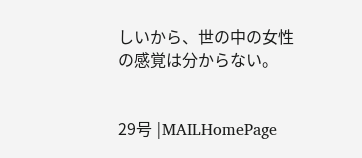しいから、世の中の女性の感覚は分からない。


29号 |MAILHomePage